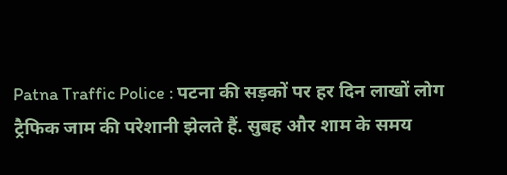Patna Traffic Police : पटना की सड़कों पर हर दिन लाखों लोग ट्रैफिक जाम की परेशानी झेलते हैं. सुबह और शाम के समय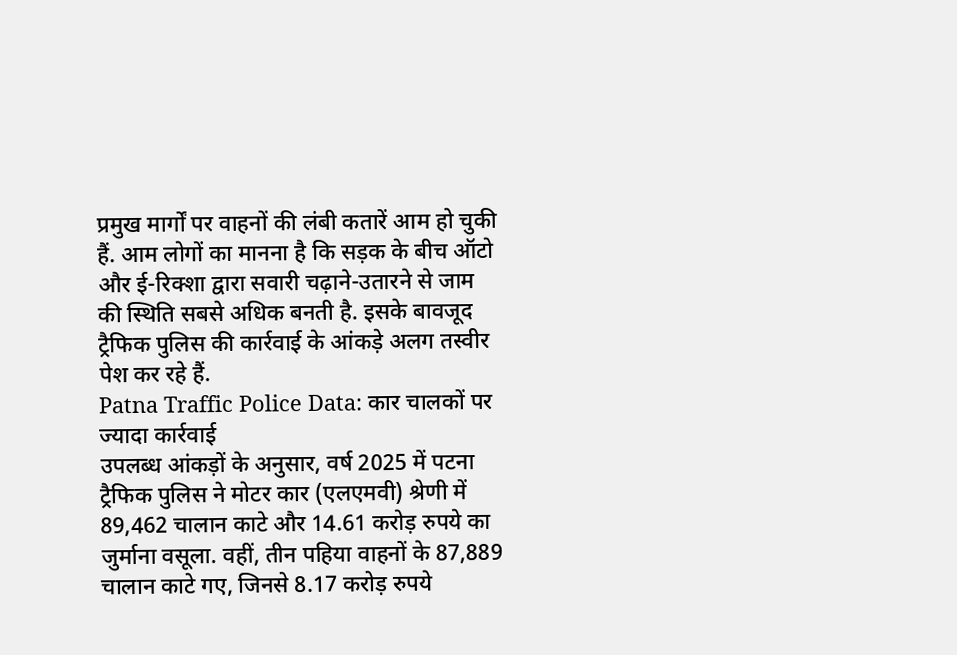प्रमुख मार्गों पर वाहनों की लंबी कतारें आम हो चुकी हैं. आम लोगों का मानना है कि सड़क के बीच ऑटो और ई-रिक्शा द्वारा सवारी चढ़ाने-उतारने से जाम की स्थिति सबसे अधिक बनती है. इसके बावजूद ट्रैफिक पुलिस की कार्रवाई के आंकड़े अलग तस्वीर पेश कर रहे हैं.
Patna Traffic Police Data: कार चालकों पर ज्यादा कार्रवाई
उपलब्ध आंकड़ों के अनुसार, वर्ष 2025 में पटना ट्रैफिक पुलिस ने मोटर कार (एलएमवी) श्रेणी में 89,462 चालान काटे और 14.61 करोड़ रुपये का जुर्माना वसूला. वहीं, तीन पहिया वाहनों के 87,889 चालान काटे गए, जिनसे 8.17 करोड़ रुपये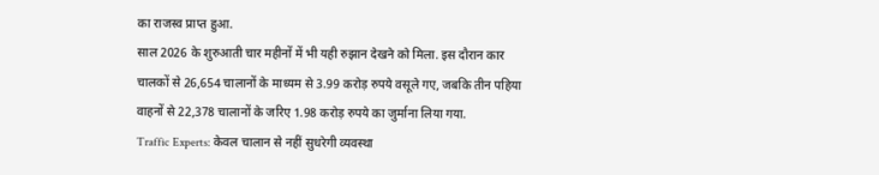का राजस्व प्राप्त हुआ.
साल 2026 के शुरुआती चार महीनों में भी यही रुझान देखने को मिला. इस दौरान कार चालकों से 26,654 चालानों के माध्यम से 3.99 करोड़ रुपये वसूले गए, जबकि तीन पहिया वाहनों से 22,378 चालानों के जरिए 1.98 करोड़ रुपये का जुर्माना लिया गया.
Traffic Experts: केवल चालान से नहीं सुधरेगी व्यवस्था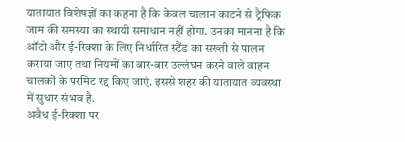यातायात विशेषज्ञों का कहना है कि केवल चालान काटने से ट्रैफिक जाम की समस्या का स्थायी समाधान नहीं होगा. उनका मानना है कि ऑटो और ई-रिक्शा के लिए निर्धारित स्टैंड का सख्ती से पालन कराया जाए तथा नियमों का बार-बार उल्लंघन करने वाले वाहन चालकों के परमिट रद्द किए जाएं. इससे शहर की यातायात व्यवस्था में सुधार संभव है.
अवैध ई-रिक्शा पर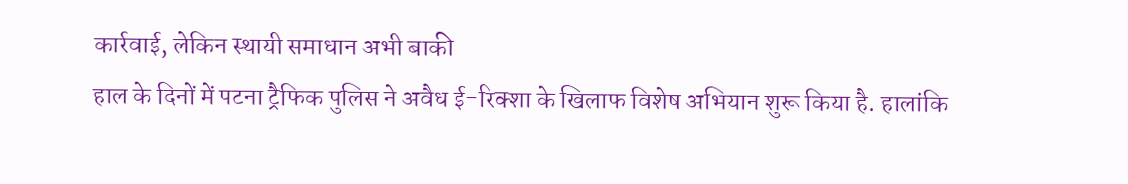कार्रवाई, लेकिन स्थायी समाधान अभी बाकी
हाल के दिनों में पटना ट्रैफिक पुलिस ने अवैध ई-रिक्शा के खिलाफ विशेष अभियान शुरू किया है. हालांकि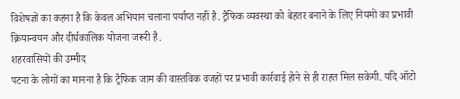विशेषज्ञों का कहना है कि केवल अभियान चलाना पर्याप्त नहीं है. ट्रैफिक व्यवस्था को बेहतर बनाने के लिए नियमों का प्रभावी क्रियान्वयन और दीर्घकालिक योजना जरूरी है.
शहरवासियों की उम्मीद
पटना के लोगों का मानना है कि ट्रैफिक जाम की वास्तविक वजहों पर प्रभावी कार्रवाई होने से ही राहत मिल सकेगी. यदि ऑटो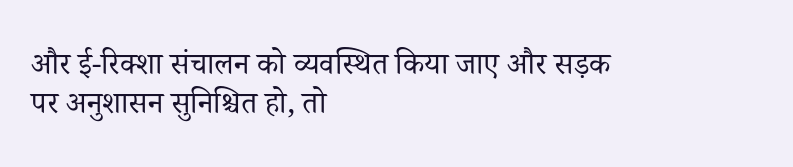और ई-रिक्शा संचालन को व्यवस्थित किया जाए और सड़क पर अनुशासन सुनिश्चित हो, तो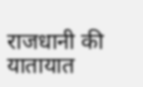राजधानी की यातायात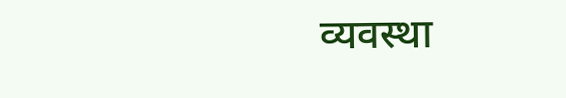व्यवस्था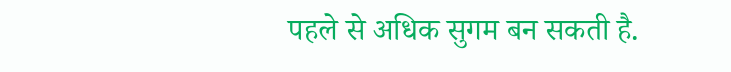पहले से अधिक सुगम बन सकती है.